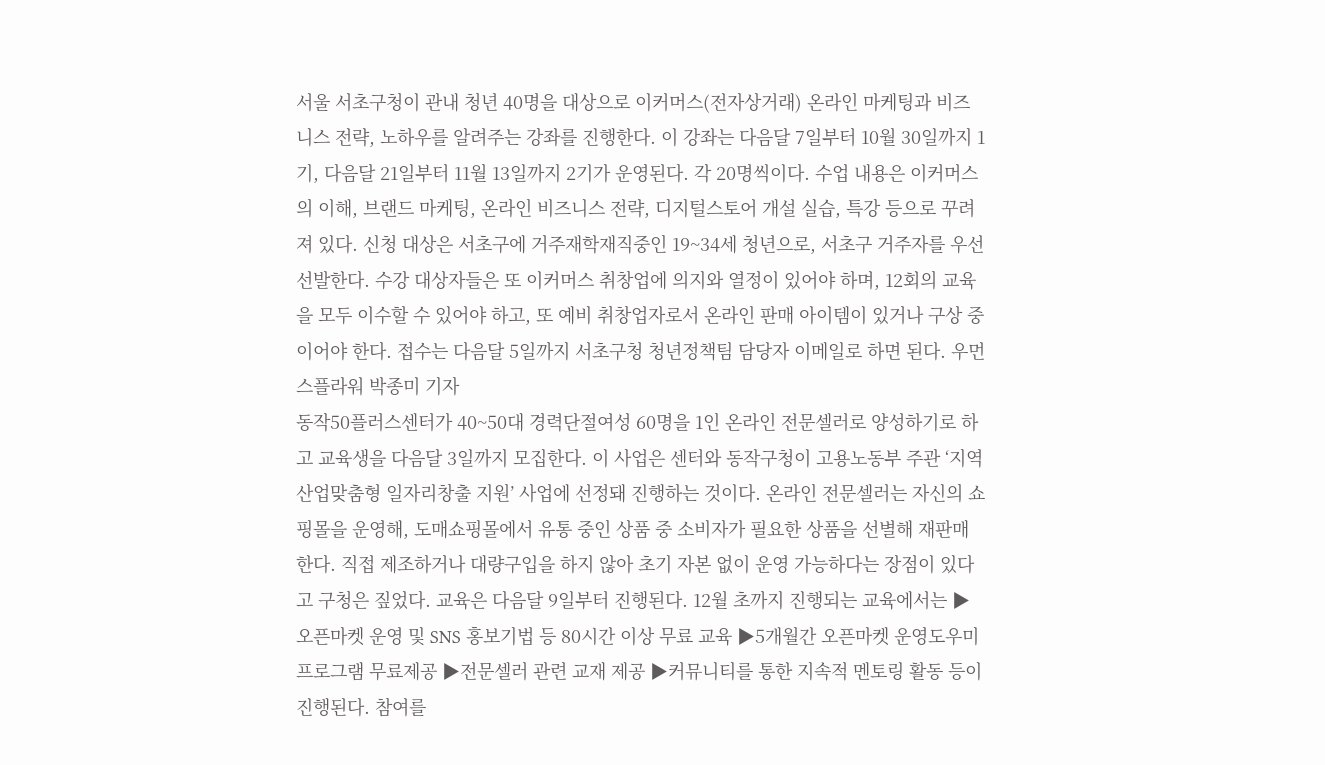서울 서초구청이 관내 청년 40명을 대상으로 이커머스(전자상거래) 온라인 마케팅과 비즈니스 전략, 노하우를 알려주는 강좌를 진행한다. 이 강좌는 다음달 7일부터 10월 30일까지 1기, 다음달 21일부터 11월 13일까지 2기가 운영된다. 각 20명씩이다. 수업 내용은 이커머스의 이해, 브랜드 마케팅, 온라인 비즈니스 전략, 디지털스토어 개설 실습, 특강 등으로 꾸려져 있다. 신청 대상은 서초구에 거주재학재직중인 19~34세 청년으로, 서초구 거주자를 우선 선발한다. 수강 대상자들은 또 이커머스 취창업에 의지와 열정이 있어야 하며, 12회의 교육을 모두 이수할 수 있어야 하고, 또 예비 취창업자로서 온라인 판매 아이템이 있거나 구상 중이어야 한다. 접수는 다음달 5일까지 서초구청 청년정책팀 담당자 이메일로 하면 된다. 우먼스플라워 박종미 기자
동작50플러스센터가 40~50대 경력단절여성 60명을 1인 온라인 전문셀러로 양성하기로 하고 교육생을 다음달 3일까지 모집한다. 이 사업은 센터와 동작구청이 고용노동부 주관 ‘지역산업맞춤형 일자리창출 지원’ 사업에 선정돼 진행하는 것이다. 온라인 전문셀러는 자신의 쇼핑몰을 운영해, 도매쇼핑몰에서 유통 중인 상품 중 소비자가 필요한 상품을 선별해 재판매한다. 직접 제조하거나 대량구입을 하지 않아 초기 자본 없이 운영 가능하다는 장점이 있다고 구청은 짚었다. 교육은 다음달 9일부터 진행된다. 12월 초까지 진행되는 교육에서는 ▶오픈마켓 운영 및 SNS 홍보기법 등 80시간 이상 무료 교육 ▶5개월간 오픈마켓 운영도우미 프로그램 무료제공 ▶전문셀러 관련 교재 제공 ▶커뮤니티를 통한 지속적 멘토링 활동 등이 진행된다. 참여를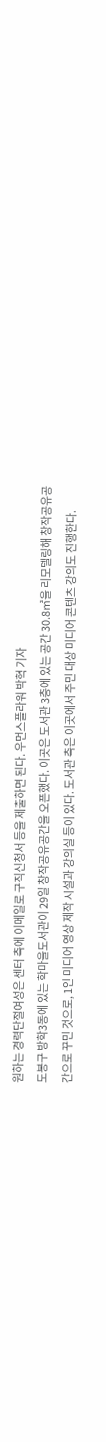원하는 경력단절여성은 센터 측에 이메일로 구직신청서 등을 제출하면 된다. 우먼스플라워 박혁 기자
도봉구 방학3동에 있는 학마을도서관이 29일 창작공유공간을 오픈했다. 이곳은 도서관 3층에 있는 공간 30.8㎡을 리모델링해 창작공유공간으로 꾸민 것으로, 1인 미디어 영상 제작 시설과 강의실 등이 있다. 도서관 측은 이곳에서 주민 대상 미디어 콘텐츠 강의도 진행한다.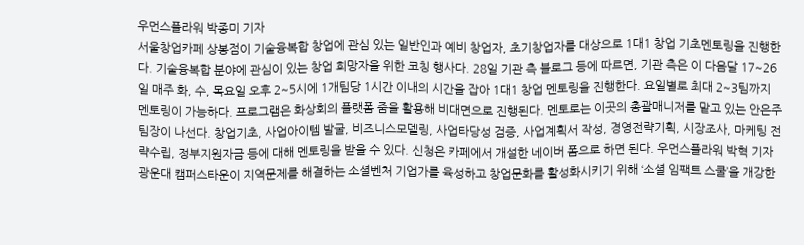우먼스플라워 박종미 기자
서울창업카페 상봉점이 기술융복합 창업에 관심 있는 일반인과 예비 창업자, 초기창업자를 대상으로 1대1 창업 기초멘토링을 진행한다. 기술융복합 분야에 관심이 있는 창업 희망자을 위한 코칭 행사다. 28일 기관 측 블로그 등에 따르면, 기관 측은 이 다음달 17~26일 매주 화, 수, 목요일 오후 2~5시에 1개팀당 1시간 이내의 시간을 잡아 1대1 창업 멘토링을 진행한다. 요일별로 최대 2~3팀까지 멘토링이 가능하다. 프로그램은 화상회의 플랫폼 줌을 활용해 비대면으로 진행된다. 멘토로는 이곳의 총괄매니저를 맡고 있는 안은주 팀장이 나선다. 창업기초, 사업아이템 발굴, 비즈니스모델링, 사업타당성 검증, 사업계획서 작성, 경영전략기획, 시장조사, 마케팅 전략수립, 정부지원자금 등에 대해 멘토링을 받을 수 있다. 신청은 카페에서 개설한 네이버 폼으로 하면 된다. 우먼스플라워 박혁 기자
광운대 캠퍼스타운이 지역문제를 해결하는 소셜벤처 기업가를 육성하고 창업문화를 활성화시키기 위해 ‘소셜 임팩트 스쿨’을 개강한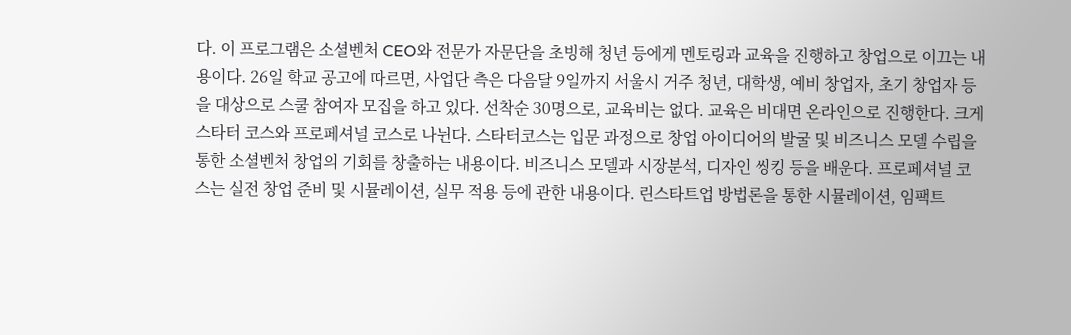다. 이 프로그램은 소셜벤처 CEO와 전문가 자문단을 초빙해 청년 등에게 멘토링과 교육을 진행하고 창업으로 이끄는 내용이다. 26일 학교 공고에 따르면, 사업단 측은 다음달 9일까지 서울시 거주 청년, 대학생, 예비 창업자, 초기 창업자 등을 대상으로 스쿨 참여자 모집을 하고 있다. 선착순 30명으로, 교육비는 없다. 교육은 비대면 온라인으로 진행한다. 크게 스타터 코스와 프로페셔널 코스로 나뉜다. 스타터코스는 입문 과정으로 창업 아이디어의 발굴 및 비즈니스 모델 수립을 통한 소셜벤처 창업의 기회를 창출하는 내용이다. 비즈니스 모델과 시장분석, 디자인 씽킹 등을 배운다. 프로페셔널 코스는 실전 창업 준비 및 시뮬레이션, 실무 적용 등에 관한 내용이다. 린스타트업 방법론을 통한 시뮬레이션, 임팩트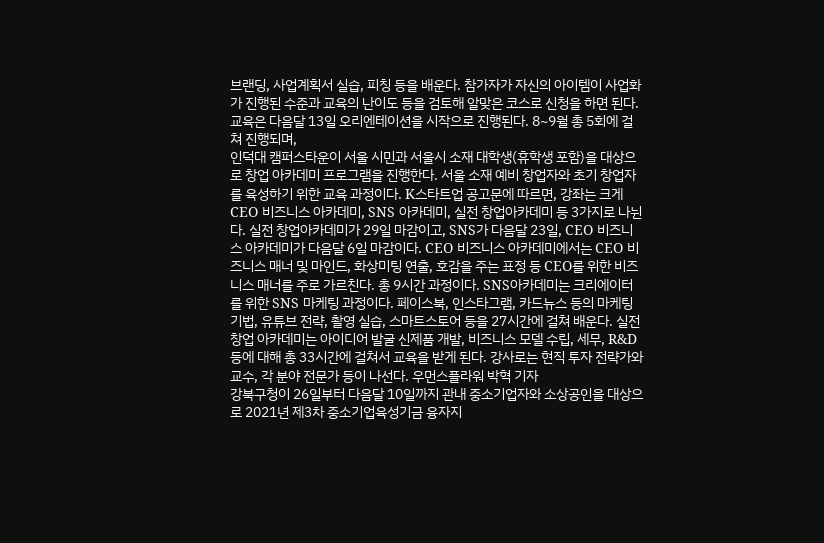브랜딩, 사업계획서 실습, 피칭 등을 배운다. 참가자가 자신의 아이템이 사업화가 진행된 수준과 교육의 난이도 등을 검토해 알맞은 코스로 신청을 하면 된다. 교육은 다음달 13일 오리엔테이션을 시작으로 진행된다. 8~9월 총 5회에 걸쳐 진행되며,
인덕대 캠퍼스타운이 서울 시민과 서울시 소재 대학생(휴학생 포함)을 대상으로 창업 아카데미 프로그램을 진행한다. 서울 소재 예비 창업자와 초기 창업자를 육성하기 위한 교육 과정이다. K스타트업 공고문에 따르면, 강좌는 크게 CEO 비즈니스 아카데미, SNS 아카데미, 실전 창업아카데미 등 3가지로 나뉜다. 실전 창업아카데미가 29일 마감이고, SNS가 다음달 23일, CEO 비즈니스 아카데미가 다음달 6일 마감이다. CEO 비즈니스 아카데미에서는 CEO 비즈니스 매너 및 마인드, 화상미팅 연출, 호감을 주는 표정 등 CEO를 위한 비즈니스 매너를 주로 가르친다. 총 9시간 과정이다. SNS아카데미는 크리에이터를 위한 SNS 마케팅 과정이다. 페이스북, 인스타그램, 카드뉴스 등의 마케팅 기법, 유튜브 전략, 촬영 실습, 스마트스토어 등을 27시간에 걸쳐 배운다. 실전창업 아카데미는 아이디어 발굴 신제품 개발, 비즈니스 모델 수립, 세무, R&D 등에 대해 총 33시간에 걸쳐서 교육을 받게 된다. 강사로는 현직 투자 전략가와 교수, 각 분야 전문가 등이 나선다. 우먼스플라워 박혁 기자
강북구청이 26일부터 다음달 10일까지 관내 중소기업자와 소상공인을 대상으로 2021년 제3차 중소기업육성기금 융자지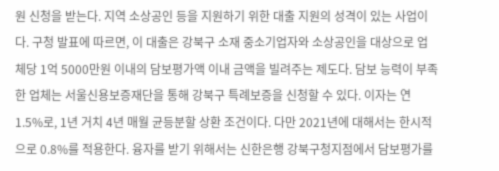원 신청을 받는다. 지역 소상공인 등을 지원하기 위한 대출 지원의 성격이 있는 사업이다. 구청 발표에 따르면, 이 대출은 강북구 소재 중소기업자와 소상공인을 대상으로 업체당 1억 5000만원 이내의 담보평가액 이내 금액을 빌려주는 제도다. 담보 능력이 부족한 업체는 서울신용보증재단을 통해 강북구 특례보증을 신청할 수 있다. 이자는 연 1.5%로, 1년 거치 4년 매월 균등분할 상환 조건이다. 다만 2021년에 대해서는 한시적으로 0.8%를 적용한다. 융자를 받기 위해서는 신한은행 강북구청지점에서 담보평가를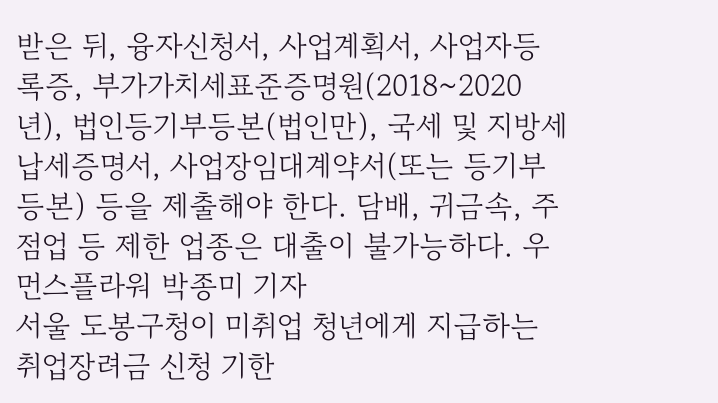받은 뒤, 융자신청서, 사업계획서, 사업자등록증, 부가가치세표준증명원(2018~2020년), 법인등기부등본(법인만), 국세 및 지방세 납세증명서, 사업장임대계약서(또는 등기부등본) 등을 제출해야 한다. 담배, 귀금속, 주점업 등 제한 업종은 대출이 불가능하다. 우먼스플라워 박종미 기자
서울 도봉구청이 미취업 청년에게 지급하는 취업장려금 신청 기한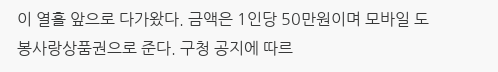이 열흘 앞으로 다가왔다. 금액은 1인당 50만원이며 모바일 도봉사랑상품권으로 준다. 구청 공지에 따르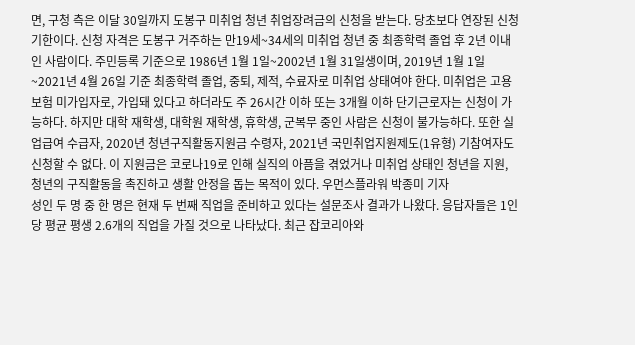면, 구청 측은 이달 30일까지 도봉구 미취업 청년 취업장려금의 신청을 받는다. 당초보다 연장된 신청 기한이다. 신청 자격은 도봉구 거주하는 만19세~34세의 미취업 청년 중 최종학력 졸업 후 2년 이내인 사람이다. 주민등록 기준으로 1986년 1월 1일~2002년 1월 31일생이며, 2019년 1월 1일 ~2021년 4월 26일 기준 최종학력 졸업, 중퇴, 제적, 수료자로 미취업 상태여야 한다. 미취업은 고용보험 미가입자로, 가입돼 있다고 하더라도 주 26시간 이하 또는 3개월 이하 단기근로자는 신청이 가능하다. 하지만 대학 재학생, 대학원 재학생, 휴학생, 군복무 중인 사람은 신청이 불가능하다. 또한 실업급여 수급자, 2020년 청년구직활동지원금 수령자, 2021년 국민취업지원제도(1유형) 기참여자도 신청할 수 없다. 이 지원금은 코로나19로 인해 실직의 아픔을 겪었거나 미취업 상태인 청년을 지원, 청년의 구직활동을 촉진하고 생활 안정을 돕는 목적이 있다. 우먼스플라워 박종미 기자
성인 두 명 중 한 명은 현재 두 번째 직업을 준비하고 있다는 설문조사 결과가 나왔다. 응답자들은 1인당 평균 평생 2.6개의 직업을 가질 것으로 나타났다. 최근 잡코리아와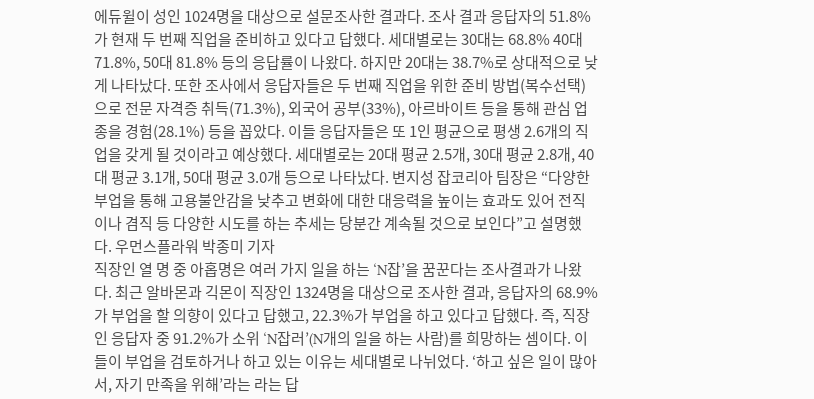에듀윌이 성인 1024명을 대상으로 설문조사한 결과다. 조사 결과 응답자의 51.8%가 현재 두 번째 직업을 준비하고 있다고 답했다. 세대별로는 30대는 68.8% 40대 71.8%, 50대 81.8% 등의 응답률이 나왔다. 하지만 20대는 38.7%로 상대적으로 낮게 나타났다. 또한 조사에서 응답자들은 두 번째 직업을 위한 준비 방법(복수선택)으로 전문 자격증 취득(71.3%), 외국어 공부(33%), 아르바이트 등을 통해 관심 업종을 경험(28.1%) 등을 꼽았다. 이들 응답자들은 또 1인 평균으로 평생 2.6개의 직업을 갖게 될 것이라고 예상했다. 세대별로는 20대 평균 2.5개, 30대 평균 2.8개, 40대 평균 3.1개, 50대 평균 3.0개 등으로 나타났다. 변지성 잡코리아 팀장은 “다양한 부업을 통해 고용불안감을 낮추고 변화에 대한 대응력을 높이는 효과도 있어 전직이나 겸직 등 다양한 시도를 하는 추세는 당분간 계속될 것으로 보인다”고 설명했다. 우먼스플라워 박종미 기자
직장인 열 명 중 아홉명은 여러 가지 일을 하는 ‘N잡’을 꿈꾼다는 조사결과가 나왔다. 최근 알바몬과 긱몬이 직장인 1324명을 대상으로 조사한 결과, 응답자의 68.9%가 부업을 할 의향이 있다고 답했고, 22.3%가 부업을 하고 있다고 답했다. 즉, 직장인 응답자 중 91.2%가 소위 ‘N잡러’(N개의 일을 하는 사람)를 희망하는 셈이다. 이들이 부업을 검토하거나 하고 있는 이유는 세대별로 나뉘었다. ‘하고 싶은 일이 많아서, 자기 만족을 위해’라는 라는 답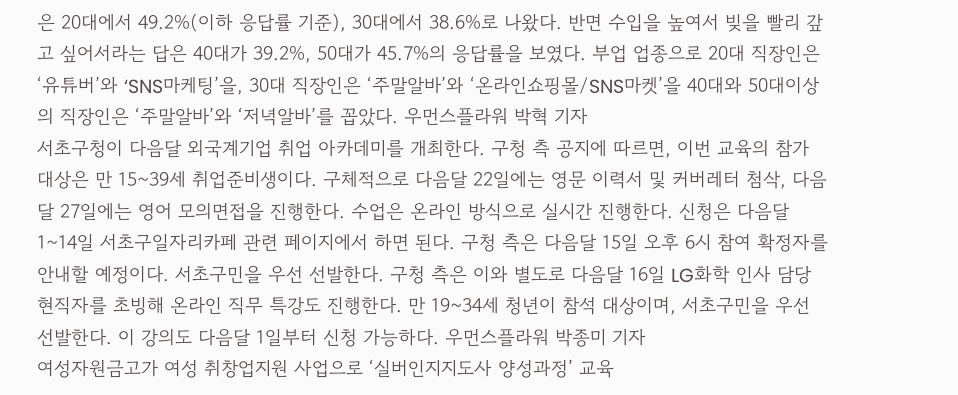은 20대에서 49.2%(이하 응답률 기준), 30대에서 38.6%로 나왔다. 반면 수입을 높여서 빚을 빨리 갚고 싶어서라는 답은 40대가 39.2%, 50대가 45.7%의 응답률을 보였다. 부업 업종으로 20대 직장인은 ‘유튜버’와 ‘SNS마케팅’을, 30대 직장인은 ‘주말알바’와 ‘온라인쇼핑몰/SNS마켓’을 40대와 50대이상의 직장인은 ‘주말알바’와 ‘저녁알바’를 꼽았다. 우먼스플라워 박혁 기자
서초구청이 다음달 외국계기업 취업 아카데미를 개최한다. 구청 측 공지에 따르면, 이번 교육의 참가 대상은 만 15~39세 취업준비생이다. 구체적으로 다음달 22일에는 영문 이력서 및 커버레터 첨삭, 다음달 27일에는 영어 모의면접을 진행한다. 수업은 온라인 방식으로 실시간 진행한다. 신청은 다음달 1~14일 서초구일자리카페 관련 페이지에서 하면 된다. 구청 측은 다음달 15일 오후 6시 참여 확정자를 안내할 예정이다. 서초구민을 우선 선발한다. 구청 측은 이와 별도로 다음달 16일 LG화학 인사 담당 현직자를 초빙해 온라인 직무 특강도 진행한다. 만 19~34세 청년이 참석 대상이며, 서초구민을 우선 선발한다. 이 강의도 다음달 1일부터 신청 가능하다. 우먼스플라워 박종미 기자
여성자원금고가 여성 취창업지원 사업으로 ‘실버인지지도사 양성과정’ 교육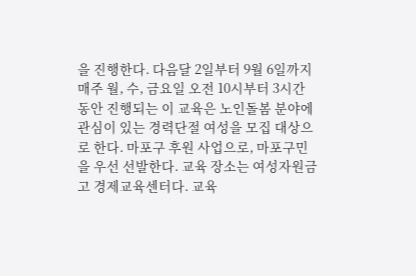을 진행한다. 다음달 2일부터 9월 6일까지 매주 월, 수, 금요일 오전 10시부터 3시간 동안 진행되는 이 교육은 노인돌봄 분야에 관심이 있는 경력단절 여성을 모집 대상으로 한다. 마포구 후원 사업으로, 마포구민을 우선 선발한다. 교육 장소는 여성자원금고 경제교육센터다. 교육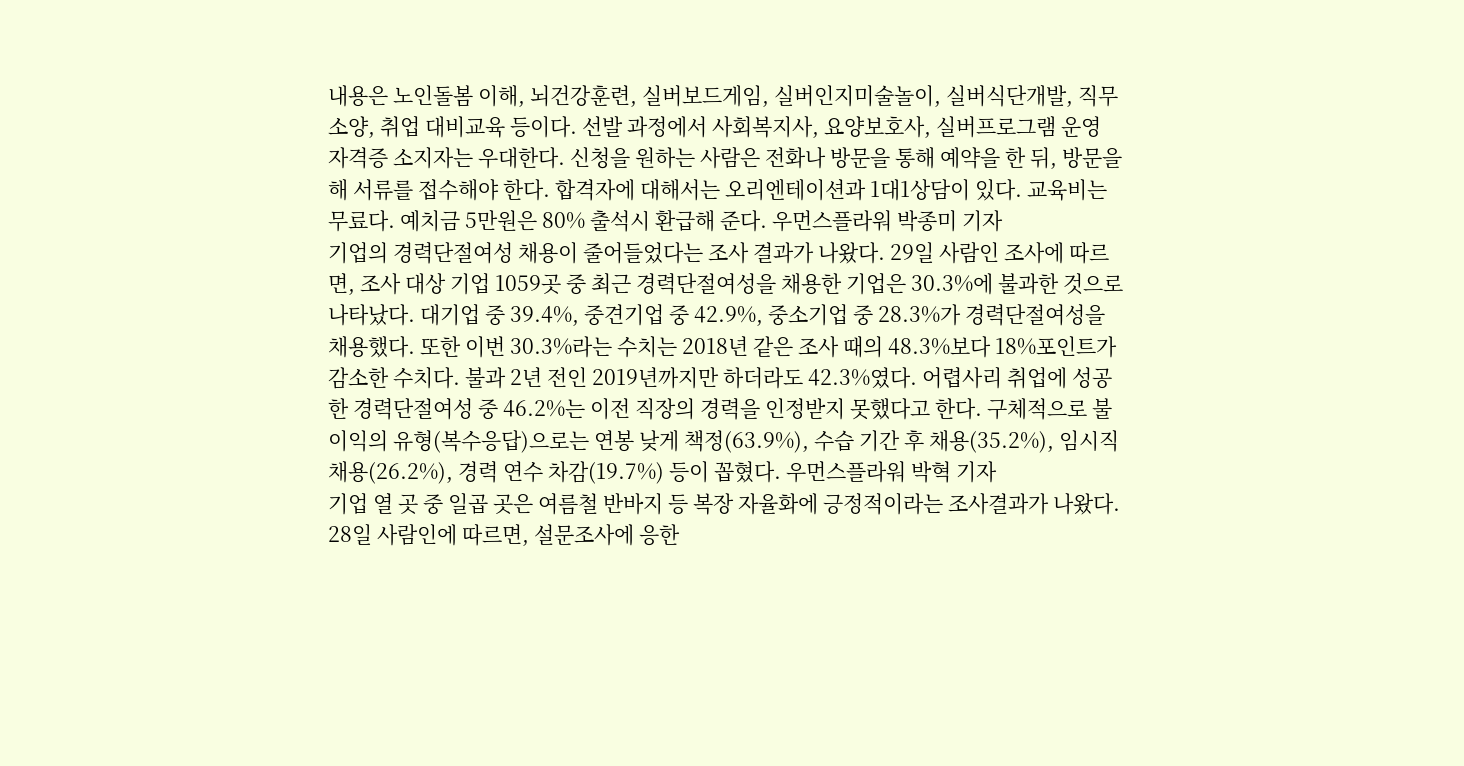내용은 노인돌봄 이해, 뇌건강훈련, 실버보드게임, 실버인지미술놀이, 실버식단개발, 직무소양, 취업 대비교육 등이다. 선발 과정에서 사회복지사, 요양보호사, 실버프로그램 운영 자격증 소지자는 우대한다. 신청을 원하는 사람은 전화나 방문을 통해 예약을 한 뒤, 방문을 해 서류를 접수해야 한다. 합격자에 대해서는 오리엔테이션과 1대1상담이 있다. 교육비는 무료다. 예치금 5만원은 80% 출석시 환급해 준다. 우먼스플라워 박종미 기자
기업의 경력단절여성 채용이 줄어들었다는 조사 결과가 나왔다. 29일 사람인 조사에 따르면, 조사 대상 기업 1059곳 중 최근 경력단절여성을 채용한 기업은 30.3%에 불과한 것으로 나타났다. 대기업 중 39.4%, 중견기업 중 42.9%, 중소기업 중 28.3%가 경력단절여성을 채용했다. 또한 이번 30.3%라는 수치는 2018년 같은 조사 때의 48.3%보다 18%포인트가 감소한 수치다. 불과 2년 전인 2019년까지만 하더라도 42.3%였다. 어렵사리 취업에 성공한 경력단절여성 중 46.2%는 이전 직장의 경력을 인정받지 못했다고 한다. 구체적으로 불이익의 유형(복수응답)으로는 연봉 낮게 책정(63.9%), 수습 기간 후 채용(35.2%), 임시직 채용(26.2%), 경력 연수 차감(19.7%) 등이 꼽혔다. 우먼스플라워 박혁 기자
기업 열 곳 중 일곱 곳은 여름철 반바지 등 복장 자율화에 긍정적이라는 조사결과가 나왔다. 28일 사람인에 따르면, 설문조사에 응한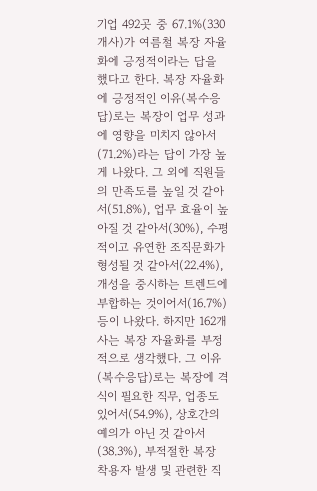기업 492곳 중 67.1%(330개사)가 여름철 복장 자율화에 긍정적이라는 답을 했다고 한다. 복장 자율화에 긍정적인 이유(복수응답)로는 복장이 업무 성과에 영향을 미치지 않아서(71.2%)라는 답이 가장 높게 나왔다. 그 외에 직원들의 만족도를 높일 것 같아서(51.8%), 업무 효율이 높아질 것 같아서(30%), 수평적이고 유연한 조직문화가 형성될 것 같아서(22.4%), 개성을 중시하는 트렌드에 부합하는 것이어서(16.7%) 등이 나왔다. 하지만 162개사는 복장 자율화를 부정적으로 생각했다. 그 이유(복수응답)로는 복장에 격식이 필요한 직무, 업종도 있어서(54.9%), 상호간의 예의가 아닌 것 같아서(38.3%), 부적절한 복장 착용자 발생 및 관련한 직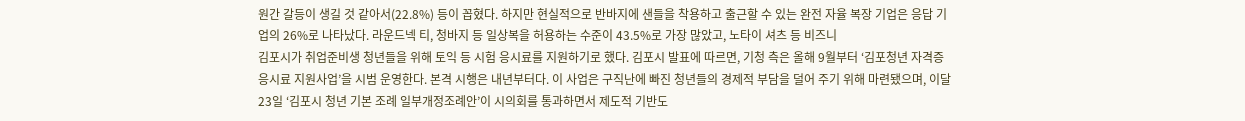원간 갈등이 생길 것 같아서(22.8%) 등이 꼽혔다. 하지만 현실적으로 반바지에 샌들을 착용하고 출근할 수 있는 완전 자율 복장 기업은 응답 기업의 26%로 나타났다. 라운드넥 티, 청바지 등 일상복을 허용하는 수준이 43.5%로 가장 많았고, 노타이 셔츠 등 비즈니
김포시가 취업준비생 청년들을 위해 토익 등 시험 응시료를 지원하기로 했다. 김포시 발표에 따르면, 기청 측은 올해 9월부터 ‘김포청년 자격증 응시료 지원사업’을 시범 운영한다. 본격 시행은 내년부터다. 이 사업은 구직난에 빠진 청년들의 경제적 부담을 덜어 주기 위해 마련됐으며, 이달 23일 ‘김포시 청년 기본 조례 일부개정조례안’이 시의회를 통과하면서 제도적 기반도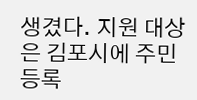생겼다. 지원 대상은 김포시에 주민등록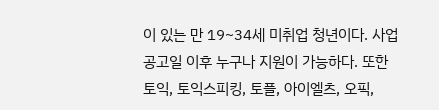이 있는 만 19~34세 미취업 청년이다. 사업공고일 이후 누구나 지원이 가능하다. 또한 토익, 토익스피킹, 토플, 아이엘츠, 오픽,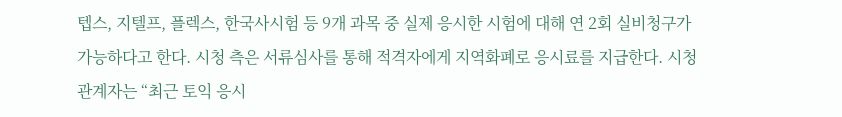텝스, 지텔프, 플렉스, 한국사시험 등 9개 과목 중 실제 응시한 시험에 대해 연 2회 실비청구가 가능하다고 한다. 시청 측은 서류심사를 통해 적격자에게 지역화폐로 응시료를 지급한다. 시청 관계자는 “최근 토익 응시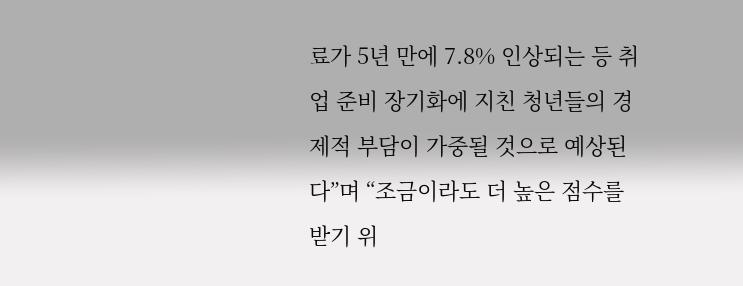료가 5년 만에 7.8% 인상되는 등 취업 준비 장기화에 지친 청년들의 경제적 부담이 가중될 것으로 예상된다”며 “조금이라도 더 높은 점수를 받기 위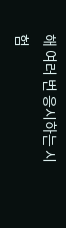해 여러 번 응시하는 시험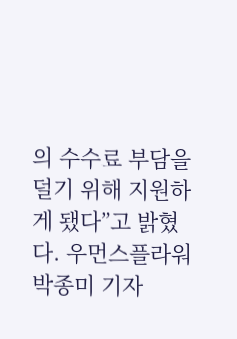의 수수료 부담을 덜기 위해 지원하게 됐다”고 밝혔다. 우먼스플라워 박종미 기자